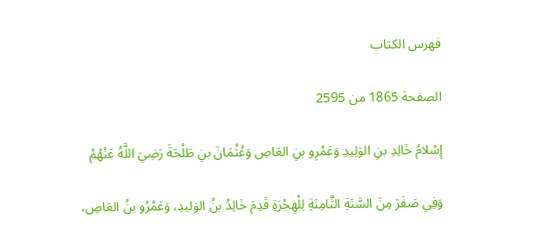فهرس الكتاب

الصفحة 1865 من 2595

إِسْلامُ خَالِدِ بنِ الوَلِيدِ وَعَمْرِو بنِ العَاصِ وَعُثْمَانَ بنِ طَلْحَةَ رَضِيَ اللَّهُ عَنْهُمْ

وَفِي صَفَرَ مِنَ السَّنَةِ الثَّامِنَةِ لِلْهِجْرَةِ قَدِمَ خَالِدُ بنُ الوَليدِ، وَعَمْرُو بنُ العَاصِ،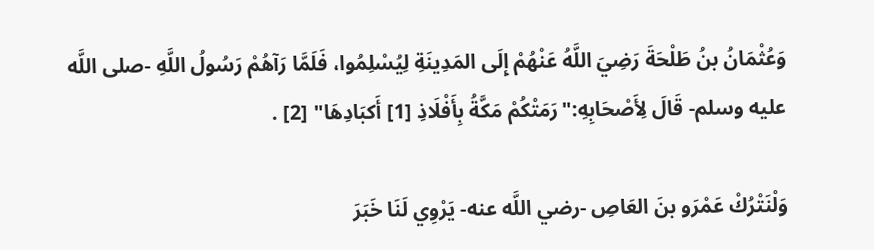وَعُثْمَانُ بنُ طَلْحَةَ رَضِيَ اللَّهُ عَنْهُمْ إِلَى المَدِينَةِ لِيُسْلِمُوا، فَلَمَّا رَآهُمْ رَسُولُ اللَّهِ -صلى اللَّه عليه وسلم- قَالَ لِأَصْحَابِهِ:"رَمَتْكُمْ مَكَّةُ بِأَفْلَاذِ [1] أَكبَادِهَا" [2] .

وَلْنَتْرُكْ عَمْرَو بنَ العَاصِ -رضي اللَّه عنه- يَرْوِي لَنَا خَبَرَ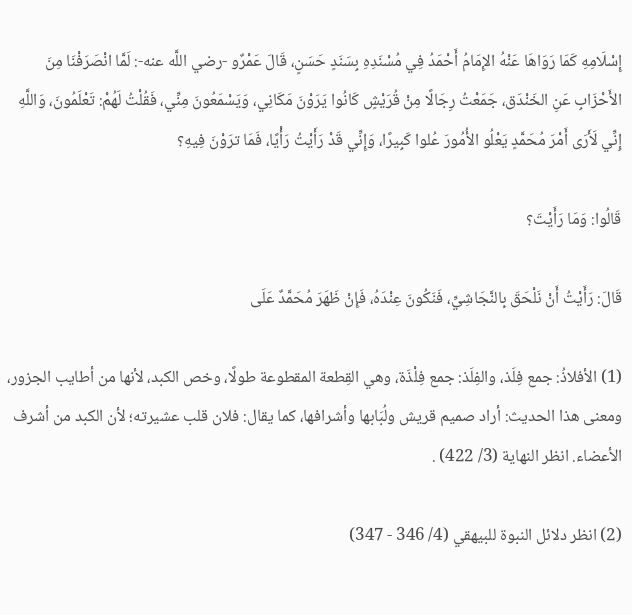إِسْلَامِهِ كَمَا رَوَاهَا عَنْهُ الإِمَامُ أَحْمَدُ فِي مُسْنَدِهِ بِسَنَدٍ حَسَنٍ، قَالَ عَمْرٌو -رضي اللَّه عنه-: لَمَّا انْصَرَفْنَا مِنَ الأَحْزَابِ عَنِ الخَنْدَق، جَمَعْتُ رِجَالًا مِنْ قُرَيْشٍ كَانُوا يَرَوْنَ مَكَانِي، وَيَسْمَعُونَ مِنِّي، فَقُلْتُ لَهُمْ: تَعْلَمُونَ، وَاللَّهِ إِنِّي لَأَرَى أَمْرَ مُحَمَّدٍ يَعْلُو الأُمُورَ عُلوا كَبِيرًا، وَإِنِّي قَدْ رَأَيْتُ رَأْيًا، فَمَا ترَوْنَ فِيهِ؟

قَالُوا: وَمَا رَأَيْتَ؟

قَالَ: رَأَيْتُ أَنْ نَلْحَقَ بِالنَّجَاشِيِّ، فَنَكُونَ عِنْدَهُ، فَإِنْ ظَهَرَ مُحَمَّدٌ عَلَى

(1) الأفلاذُ: جمع فِلَذ، والفِلَذ: جمع فِلْذَة، وهي القِطعة المقطوعة طولًا، وخص الكبد، لأنها من أطايب الجزور، ومعنى هذا الحديث: أراد صميم قريش ولُبَابها وأشرافها، كما يقال: فلان قلب عشيرته؛ لأن الكبد من أشرف الأعضاء. انظر النهاية (3/ 422) .

(2) انظر دلائل النبوة للبيهقي (4/ 346 - 347)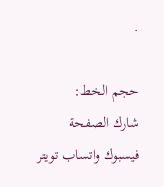.

حجم الخط:
شارك الصفحة
فيسبوك واتساب تويتر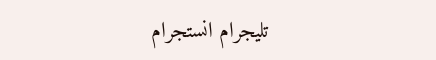تليجرام انستجرام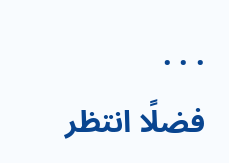. . .
فضلًا انتظر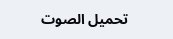تحميل الصوت